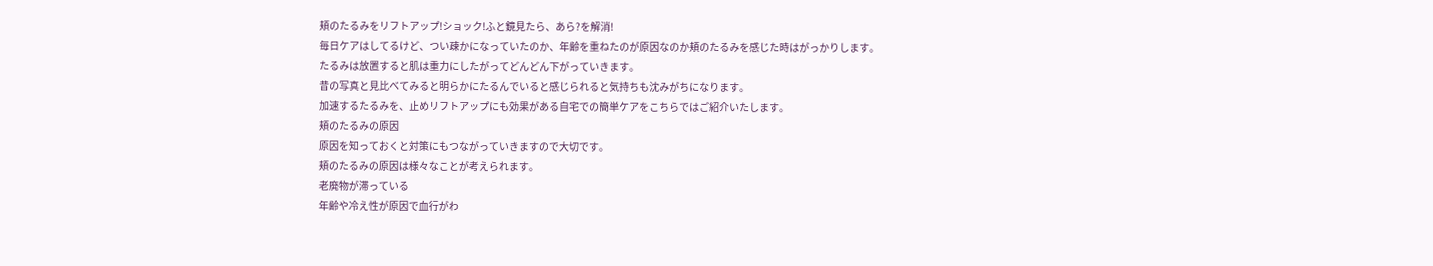頬のたるみをリフトアップ!ショック!ふと鏡見たら、あら?を解消!
毎日ケアはしてるけど、つい疎かになっていたのか、年齢を重ねたのが原因なのか頬のたるみを感じた時はがっかりします。
たるみは放置すると肌は重力にしたがってどんどん下がっていきます。
昔の写真と見比べてみると明らかにたるんでいると感じられると気持ちも沈みがちになります。
加速するたるみを、止めリフトアップにも効果がある自宅での簡単ケアをこちらではご紹介いたします。
頬のたるみの原因
原因を知っておくと対策にもつながっていきますので大切です。
頬のたるみの原因は様々なことが考えられます。
老廃物が滞っている
年齢や冷え性が原因で血行がわ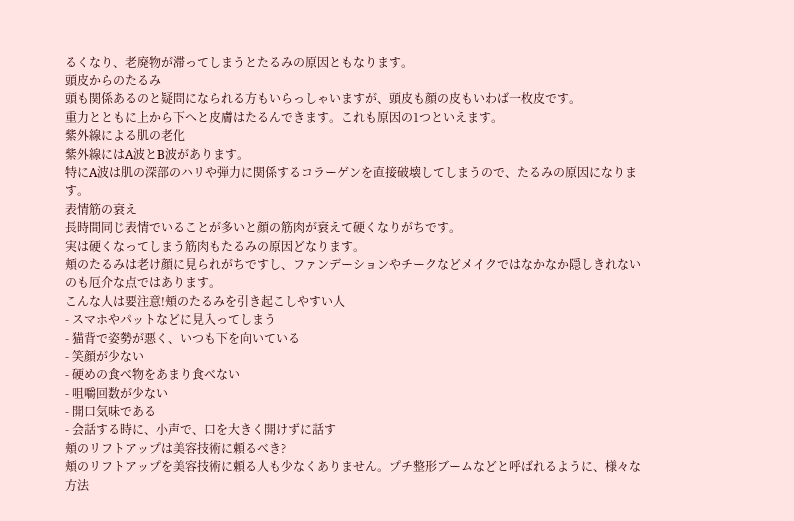るくなり、老廃物が滞ってしまうとたるみの原因ともなります。
頭皮からのたるみ
頭も関係あるのと疑問になられる方もいらっしゃいますが、頭皮も顔の皮もいわば一枚皮です。
重力とともに上から下へと皮膚はたるんできます。これも原因の1つといえます。
紫外線による肌の老化
紫外線にはA波とB波があります。
特にA波は肌の深部のハリや弾力に関係するコラーゲンを直接破壊してしまうので、たるみの原因になります。
表情筋の衰え
長時間同じ表情でいることが多いと顔の筋肉が衰えて硬くなりがちです。
実は硬くなってしまう筋肉もたるみの原因どなります。
頬のたるみは老け顔に見られがちですし、ファンデーションやチークなどメイクではなかなか隠しきれないのも厄介な点ではあります。
こんな人は要注意!頬のたるみを引き起こしやすい人
- スマホやパットなどに見入ってしまう
- 猫背で姿勢が悪く、いつも下を向いている
- 笑顔が少ない
- 硬めの食べ物をあまり食べない
- 咀嚼回数が少ない
- 開口気味である
- 会話する時に、小声で、口を大きく開けずに話す
頬のリフトアップは美容技術に頼るべき?
頬のリフトアップを美容技術に頼る人も少なくありません。プチ整形ブームなどと呼ばれるように、様々な方法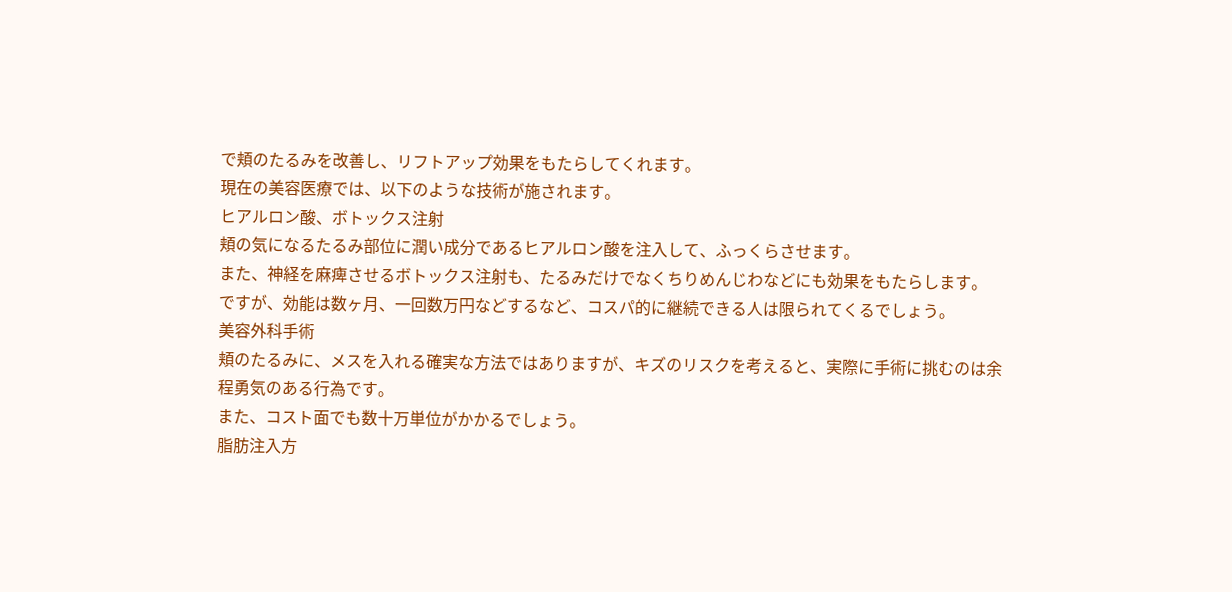で頬のたるみを改善し、リフトアップ効果をもたらしてくれます。
現在の美容医療では、以下のような技術が施されます。
ヒアルロン酸、ボトックス注射
頬の気になるたるみ部位に潤い成分であるヒアルロン酸を注入して、ふっくらさせます。
また、神経を麻痺させるボトックス注射も、たるみだけでなくちりめんじわなどにも効果をもたらします。
ですが、効能は数ヶ月、一回数万円などするなど、コスパ的に継続できる人は限られてくるでしょう。
美容外科手術
頬のたるみに、メスを入れる確実な方法ではありますが、キズのリスクを考えると、実際に手術に挑むのは余程勇気のある行為です。
また、コスト面でも数十万単位がかかるでしょう。
脂肪注入方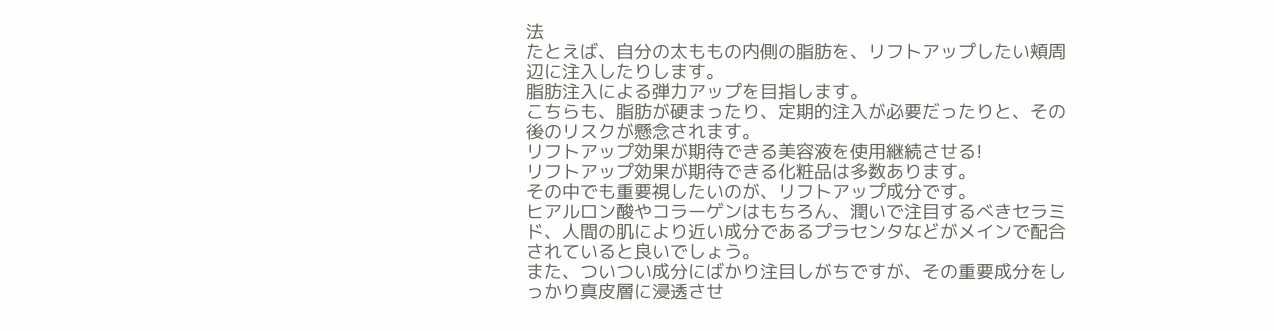法
たとえば、自分の太ももの内側の脂肪を、リフトアップしたい頬周辺に注入したりします。
脂肪注入による弾力アップを目指します。
こちらも、脂肪が硬まったり、定期的注入が必要だったりと、その後のリスクが懸念されます。
リフトアップ効果が期待できる美容液を使用継続させる!
リフトアップ効果が期待できる化粧品は多数あります。
その中でも重要視したいのが、リフトアップ成分です。
ヒアルロン酸やコラーゲンはもちろん、潤いで注目するべきセラミド、人間の肌により近い成分であるプラセンタなどがメインで配合されていると良いでしょう。
また、ついつい成分にばかり注目しがちですが、その重要成分をしっかり真皮層に浸透させ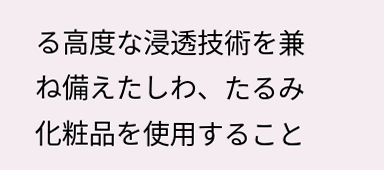る高度な浸透技術を兼ね備えたしわ、たるみ化粧品を使用すること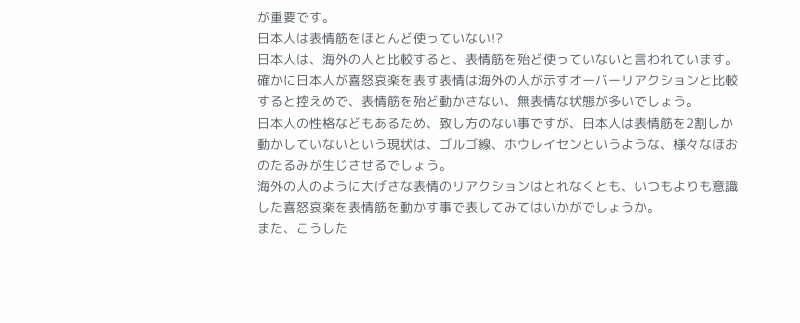が重要です。
日本人は表情筋をほとんど使っていない!?
日本人は、海外の人と比較すると、表情筋を殆ど使っていないと言われています。
確かに日本人が喜怒哀楽を表す表情は海外の人が示すオーバーリアクションと比較すると控えめで、表情筋を殆ど動かさない、無表情な状態が多いでしょう。
日本人の性格などもあるため、致し方のない事ですが、日本人は表情筋を2割しか動かしていないという現状は、ゴルゴ線、ホウレイセンというような、様々なほおのたるみが生じさせるでしょう。
海外の人のように大げさな表情のリアクションはとれなくとも、いつもよりも意識した喜怒哀楽を表情筋を動かす事で表してみてはいかがでしょうか。
また、こうした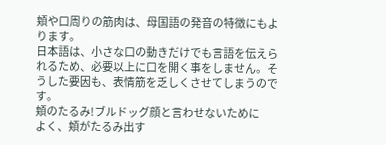頬や口周りの筋肉は、母国語の発音の特徴にもよります。
日本語は、小さな口の動きだけでも言語を伝えられるため、必要以上に口を開く事をしません。そうした要因も、表情筋を乏しくさせてしまうのです。
頬のたるみ!ブルドッグ顔と言わせないために
よく、頬がたるみ出す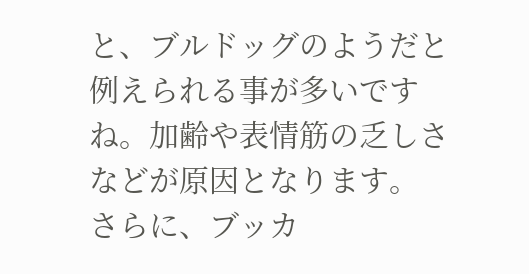と、ブルドッグのようだと例えられる事が多いですね。加齢や表情筋の乏しさなどが原因となります。
さらに、ブッカ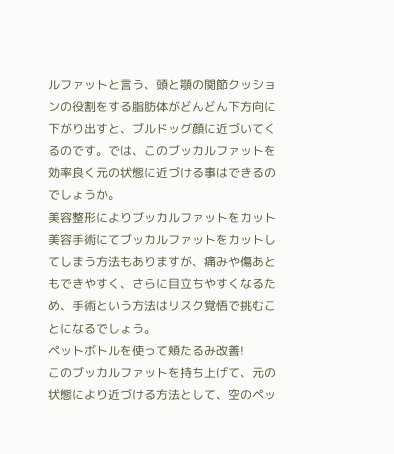ルファットと言う、頭と顎の関節クッションの役割をする脂肪体がどんどん下方向に下がり出すと、ブルドッグ顔に近づいてくるのです。では、このブッカルファットを効率良く元の状態に近づける事はできるのでしょうか。
美容整形によりブッカルファットをカット
美容手術にてブッカルファットをカットしてしまう方法もありますが、痛みや傷あともできやすく、さらに目立ちやすくなるため、手術という方法はリスク覚悟で挑むことになるでしょう。
ペットボトルを使って頬たるみ改善!
このブッカルファットを持ち上げて、元の状態により近づける方法として、空のペッ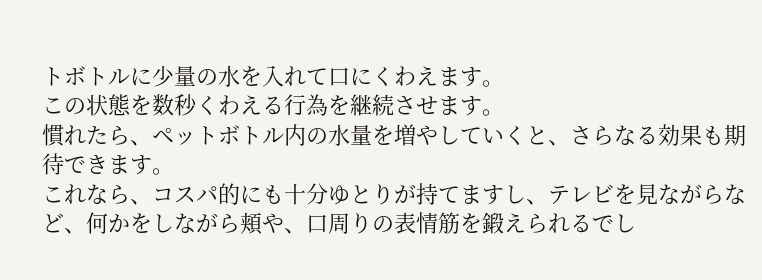トボトルに少量の水を入れて口にくわえます。
この状態を数秒くわえる行為を継続させます。
慣れたら、ペットボトル内の水量を増やしていくと、さらなる効果も期待できます。
これなら、コスパ的にも十分ゆとりが持てますし、テレビを見ながらなど、何かをしながら頬や、口周りの表情筋を鍛えられるでし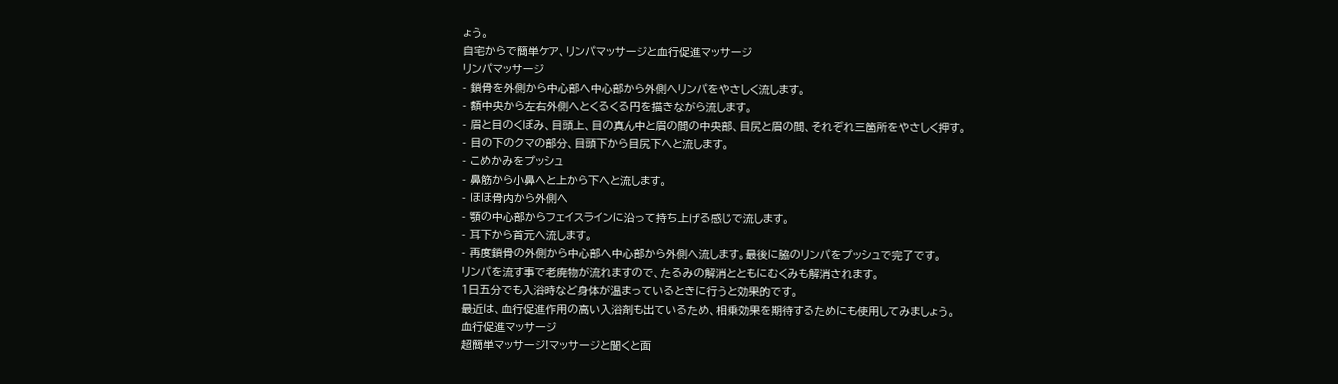ょう。
自宅からで簡単ケア、リンパマッサージと血行促進マッサージ
リンパマッサージ
- 鎖骨を外側から中心部へ中心部から外側へリンパをやさしく流します。
- 額中央から左右外側へとくるくる円を描きながら流します。
- 眉と目のくぼみ、目頭上、目の真ん中と眉の間の中央部、目尻と眉の間、それぞれ三箇所をやさしく押す。
- 目の下のクマの部分、目頭下から目尻下へと流します。
- こめかみをプッシュ
- 鼻筋から小鼻へと上から下へと流します。
- ほほ骨内から外側へ
- 顎の中心部からフェイスラインに沿って持ち上げる感じで流します。
- 耳下から首元へ流します。
- 再度鎖骨の外側から中心部へ中心部から外側へ流します。最後に脇のリンパをプッシュで完了です。
リンパを流す事で老廃物が流れますので、たるみの解消とともにむくみも解消されます。
1日五分でも入浴時など身体が温まっているときに行うと効果的です。
最近は、血行促進作用の高い入浴剤も出ているため、相乗効果を期待するためにも使用してみましょう。
血行促進マッサージ
超簡単マッサージ!マッサージと聞くと面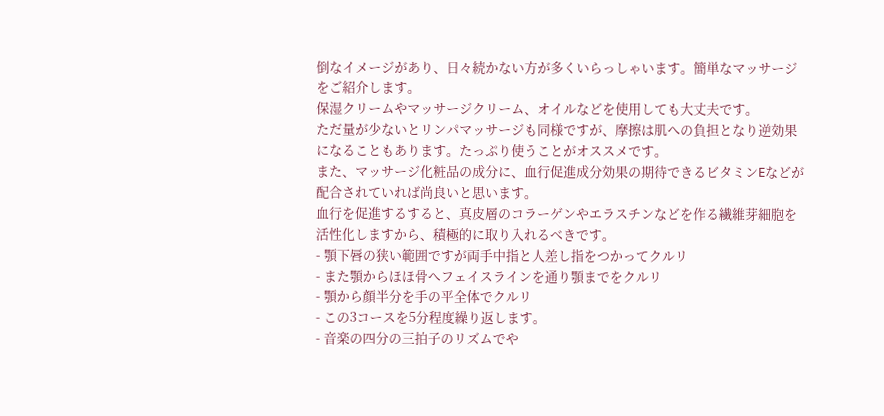倒なイメージがあり、日々続かない方が多くいらっしゃいます。簡単なマッサージをご紹介します。
保湿クリームやマッサージクリーム、オイルなどを使用しても大丈夫です。
ただ量が少ないとリンパマッサージも同様ですが、摩擦は肌への負担となり逆効果になることもあります。たっぷり使うことがオススメです。
また、マッサージ化粧品の成分に、血行促進成分効果の期待できるビタミンEなどが配合されていれば尚良いと思います。
血行を促進するすると、真皮層のコラーゲンやエラスチンなどを作る繊維芽細胞を活性化しますから、積極的に取り入れるべきです。
- 顎下唇の狭い範囲ですが両手中指と人差し指をつかってクルリ
- また顎からほほ骨へフェイスラインを通り顎までをクルリ
- 顎から顔半分を手の平全体でクルリ
- この3コースを5分程度繰り返します。
- 音楽の四分の三拍子のリズムでや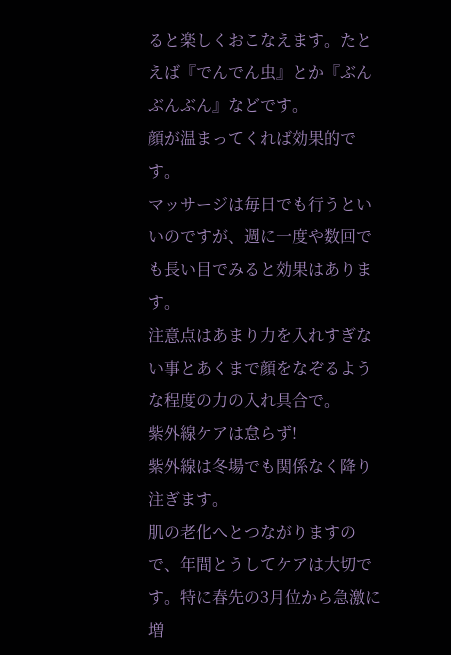ると楽しくおこなえます。たとえば『でんでん虫』とか『ぶんぶんぶん』などです。
顔が温まってくれば効果的です。
マッサージは毎日でも行うといいのですが、週に一度や数回でも長い目でみると効果はあります。
注意点はあまり力を入れすぎない事とあくまで顔をなぞるような程度の力の入れ具合で。
紫外線ケアは怠らず!
紫外線は冬場でも関係なく降り注ぎます。
肌の老化へとつながりますので、年間とうしてケアは大切です。特に春先の3月位から急激に増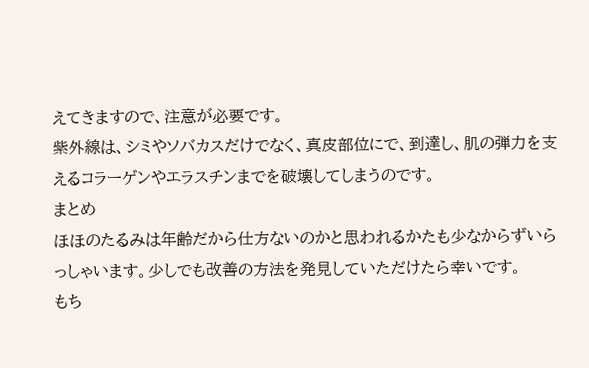えてきますので、注意が必要です。
紫外線は、シミやソバカスだけでなく、真皮部位にで、到達し、肌の弾力を支えるコラーゲンやエラスチンまでを破壊してしまうのです。
まとめ
ほほのたるみは年齢だから仕方ないのかと思われるかたも少なからずいらっしゃいます。少しでも改善の方法を発見していただけたら幸いです。
もち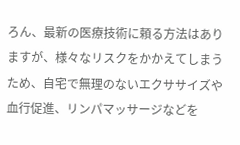ろん、最新の医療技術に頼る方法はありますが、様々なリスクをかかえてしまうため、自宅で無理のないエクササイズや血行促進、リンパマッサージなどを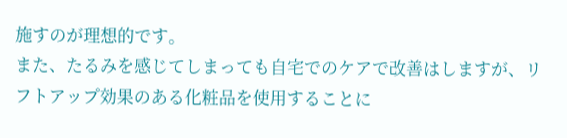施すのが理想的です。
また、たるみを感じてしまっても自宅でのケアで改善はしますが、リフトアップ効果のある化粧品を使用することに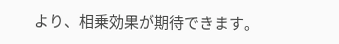より、相乗効果が期待できます。